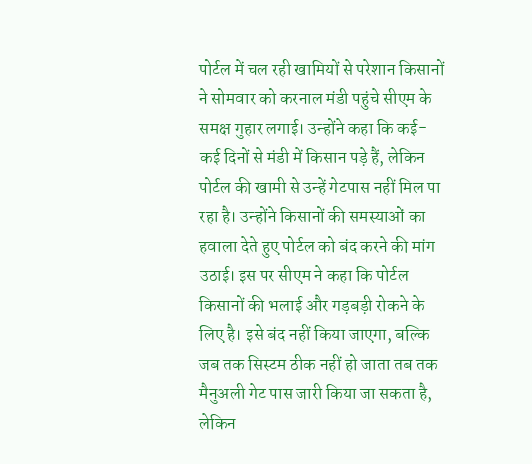पोर्टल में चल रही खामियों से परेशान किसानों ने सोमवार को करनाल मंडी पहुंचे सीएम के समक्ष गुहार लगाई। उन्होंने कहा कि कई-कई दिनों से मंडी में किसान पड़े हैं, लेकिन पोर्टल की खामी से उन्हें गेटपास नहीं मिल पा रहा है। उन्होंने किसानों की समस्याओं का हवाला देते हुए पोर्टल को बंद करने की मांग उठाई। इस पर सीएम ने कहा कि पोर्टल किसानों की भलाई और गड़बड़ी रोकने के लिए है। इसे बंद नहीं किया जाएगा, बल्कि जब तक सिस्टम ठीक नहीं हो जाता तब तक मैनुअली गेट पास जारी किया जा सकता है, लेकिन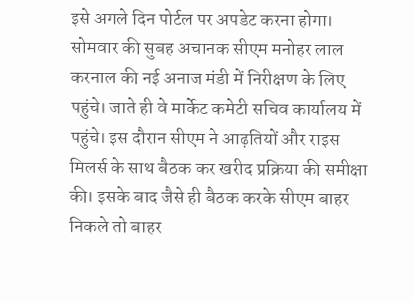इसे अगले दिन पोर्टल पर अपडेट करना होगा।
सोमवार की सुबह अचानक सीएम मनोहर लाल करनाल की नई अनाज मंडी में निरीक्षण के लिए पहुंचे। जाते ही वे मार्केट कमेटी सचिव कार्यालय में पहुंचे। इस दौरान सीएम ने आढ़तियों और राइस मिलर्स के साथ बैठक कर खरीद प्रक्रिया की समीक्षा की। इसके बाद जैसे ही बैठक करके सीएम बाहर निकले तो बाहर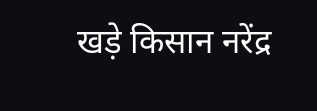खड़े किसान नरेंद्र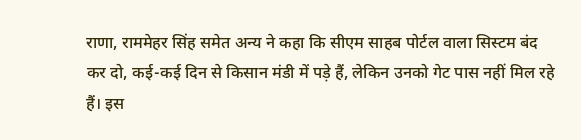राणा, राममेहर सिंह समेत अन्य ने कहा कि सीएम साहब पोर्टल वाला सिस्टम बंद कर दो, कई-कई दिन से किसान मंडी में पड़े हैं, लेकिन उनको गेट पास नहीं मिल रहे हैं। इस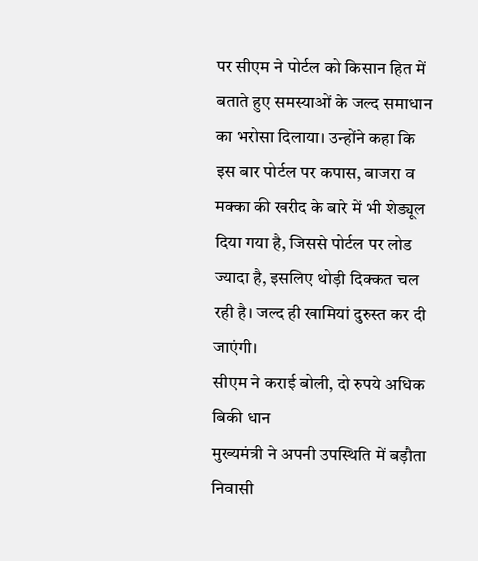पर सीएम ने पोर्टल को किसान हित में बताते हुए समस्याओं के जल्द समाधान का भरोसा दिलाया। उन्होंने कहा कि इस बार पोर्टल पर कपास, बाजरा व मक्का की खरीद के बारे में भी शेड्यूल दिया गया है, जिससे पोर्टल पर लोड ज्यादा है, इसलिए थोड़ी दिक्कत चल रही है। जल्द ही खामियां दुरुस्त कर दी जाएंगी।
सीएम ने कराई बोली, दो रुपये अधिक बिकी धान
मुख्यमंत्री ने अपनी उपस्थिति में बड़ौता निवासी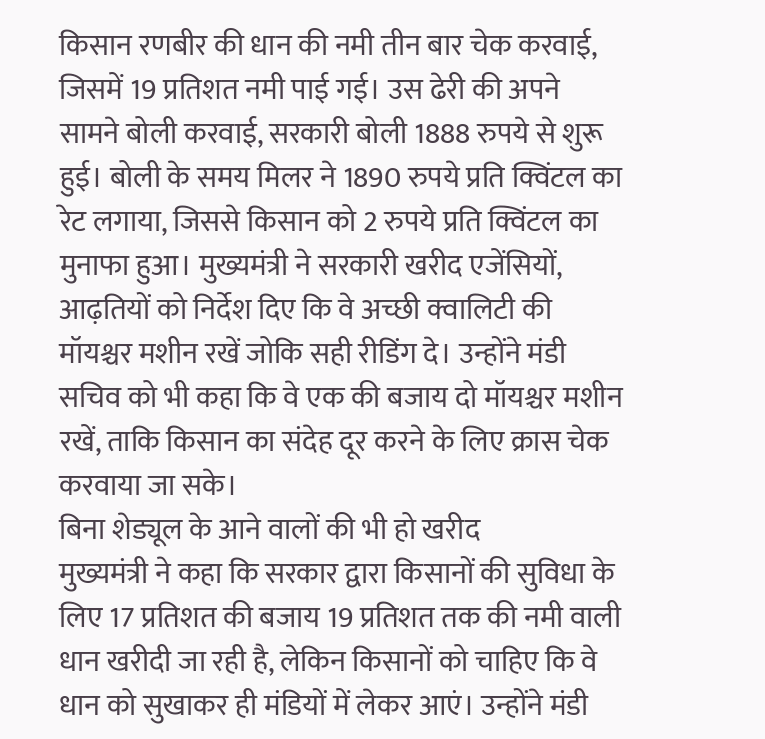किसान रणबीर की धान की नमी तीन बार चेक करवाई, जिसमें 19 प्रतिशत नमी पाई गई। उस ढेरी की अपने सामने बोली करवाई, सरकारी बोली 1888 रुपये से शुरू हुई। बोली के समय मिलर ने 1890 रुपये प्रति क्विंटल का रेट लगाया, जिससे किसान को 2 रुपये प्रति क्विंटल का मुनाफा हुआ। मुख्यमंत्री ने सरकारी खरीद एजेंसियों, आढ़तियों को निर्देश दिए कि वे अच्छी क्वालिटी की मॉयश्चर मशीन रखें जोकि सही रीडिंग दे। उन्होंने मंडी सचिव को भी कहा कि वे एक की बजाय दो मॉयश्चर मशीन रखें, ताकि किसान का संदेह दूर करने के लिए क्रास चेक करवाया जा सके।
बिना शेड्यूल के आने वालों की भी हो खरीद
मुख्यमंत्री ने कहा कि सरकार द्वारा किसानों की सुविधा के लिए 17 प्रतिशत की बजाय 19 प्रतिशत तक की नमी वाली धान खरीदी जा रही है, लेकिन किसानों को चाहिए कि वे धान को सुखाकर ही मंडियों में लेकर आएं। उन्होंने मंडी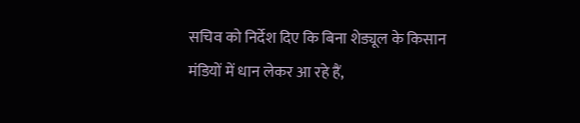सचिव को निर्देश दिए कि बिना शेड्यूल के किसान मंडियों में धान लेकर आ रहे हैं,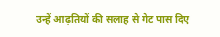उन्हें आढ़तियों की सलाह से गेट पास दिए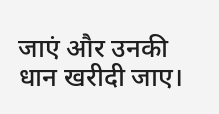जाएं और उनकी धान खरीदी जाए।